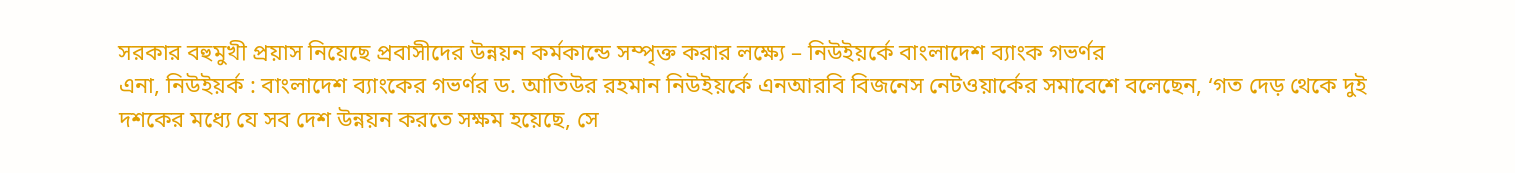সরকার বহুমুখী প্রয়াস নিয়েছে প্রবাসীদের উন্নয়ন কর্মকান্ডে সম্পৃক্ত করার লক্ষ্যে – নিউইয়র্কে বাংলাদেশ ব্যাংক গভর্ণর
এনা, নিউইয়র্ক : বাংলাদেশ ব্যাংকের গভর্ণর ড. আতিউর রহমান নিউইয়র্কে এনআরবি বিজনেস নেটওয়ার্কের সমাবেশে বলেছেন, ‘গত দেড় থেকে দুই দশকের মধ্যে যে সব দেশ উন্নয়ন করতে সক্ষম হয়েছে, সে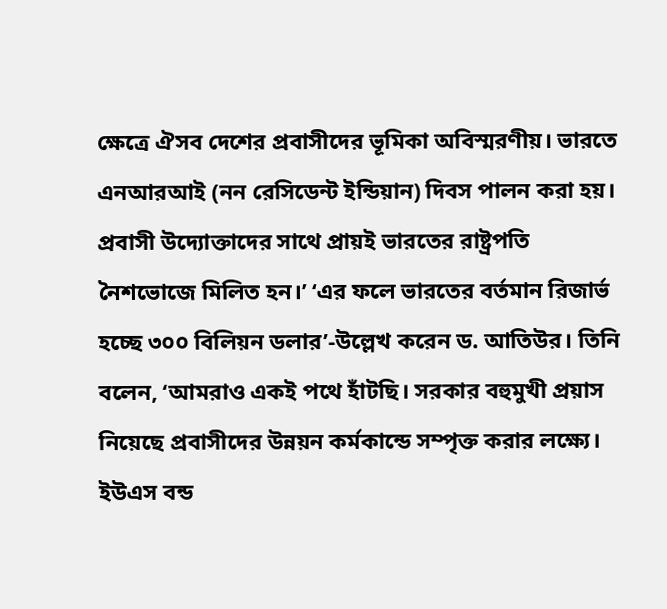ক্ষেত্রে ঐসব দেশের প্রবাসীদের ভূমিকা অবিস্মরণীয়। ভারতে এনআরআই (নন রেসিডেন্ট ইন্ডিয়ান) দিবস পালন করা হয়। প্রবাসী উদ্যোক্তাদের সাথে প্রায়ই ভারতের রাষ্ট্রপতি নৈশভোজে মিলিত হন।’ ‘এর ফলে ভারতের বর্তমান রিজার্ভ হচ্ছে ৩০০ বিলিয়ন ডলার’-উল্লেখ করেন ড. আতিউর। তিনি বলেন, ‘আমরাও একই পথে হাঁটছি। সরকার বহুমুখী প্রয়াস নিয়েছে প্রবাসীদের উন্নয়ন কর্মকান্ডে সম্পৃক্ত করার লক্ষ্যে। ইউএস বন্ড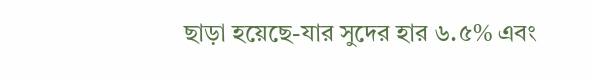ছাড়া হয়েছে-যার সুদের হার ৬.৫% এবং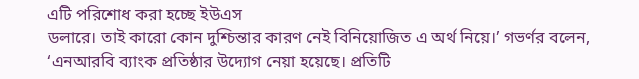এটি পরিশোধ করা হচ্ছে ইউএস
ডলারে। তাই কারো কোন দুশ্চিন্তার কারণ নেই বিনিয়োজিত এ অর্থ নিয়ে।’ গভর্ণর বলেন, ‘এনআরবি ব্যাংক প্রতিষ্ঠার উদ্যোগ নেয়া হয়েছে। প্রতিটি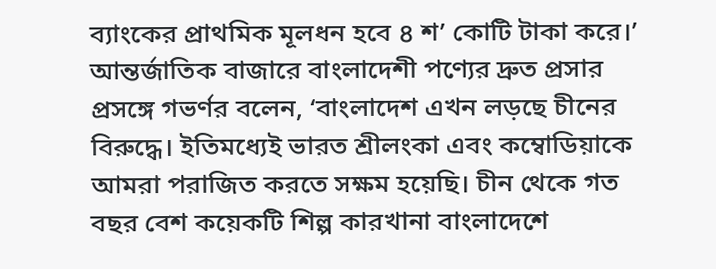ব্যাংকের প্রাথমিক মূলধন হবে ৪ শ’ কোটি টাকা করে।’ আন্তর্জাতিক বাজারে বাংলাদেশী পণ্যের দ্রুত প্রসার প্রসঙ্গে গভর্ণর বলেন, ‘বাংলাদেশ এখন লড়ছে চীনের বিরুদ্ধে। ইতিমধ্যেই ভারত শ্রীলংকা এবং কম্বোডিয়াকে আমরা পরাজিত করতে সক্ষম হয়েছি। চীন থেকে গত বছর বেশ কয়েকটি শিল্প কারখানা বাংলাদেশে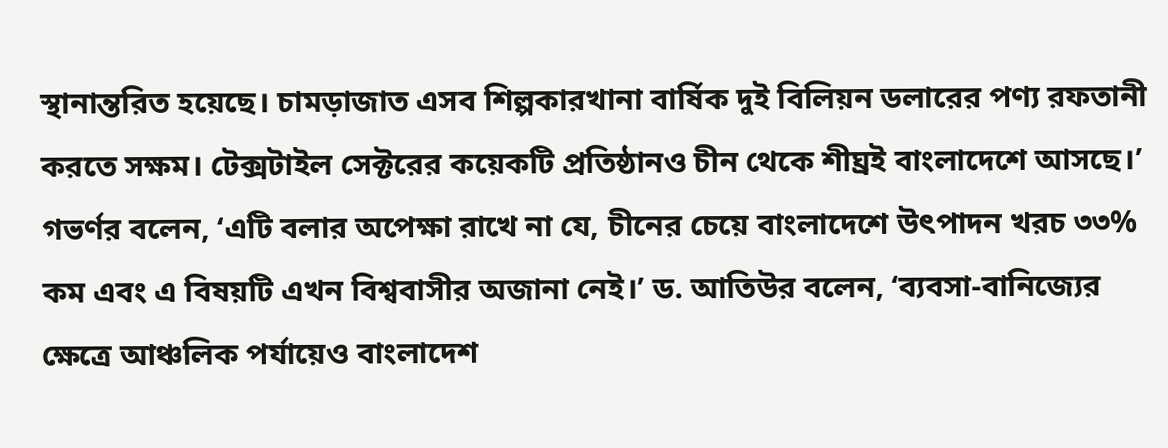স্থানান্তরিত হয়েছে। চামড়াজাত এসব শিল্পকারখানা বার্ষিক দুই বিলিয়ন ডলারের পণ্য রফতানী করতে সক্ষম। টেক্সটাইল সেক্টরের কয়েকটি প্রতিষ্ঠানও চীন থেকে শীঘ্রই বাংলাদেশে আসছে।’ গভর্ণর বলেন, ‘এটি বলার অপেক্ষা রাখে না যে, চীনের চেয়ে বাংলাদেশে উৎপাদন খরচ ৩৩% কম এবং এ বিষয়টি এখন বিশ্ববাসীর অজানা নেই।’ ড. আতিউর বলেন, ‘ব্যবসা-বানিজ্যের ক্ষেত্রে আঞ্চলিক পর্যায়েও বাংলাদেশ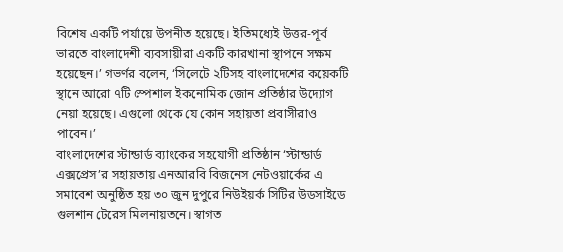বিশেষ একটি পর্যায়ে উপনীত হয়েছে। ইতিমধ্যেই উত্তর-পূর্ব ভারতে বাংলাদেশী ব্যবসায়ীরা একটি কারখানা স্থাপনে সক্ষম হয়েছেন।’ গভর্ণর বলেন, ‘সিলেটে ২টিসহ বাংলাদেশের কয়েকটি স্থানে আরো ৭টি স্পেশাল ইকনোমিক জোন প্রতিষ্ঠার উদ্যোগ নেয়া হয়েছে। এগুলো থেকে যে কোন সহায়তা প্রবাসীরাও পাবেন।’
বাংলাদেশের স্টান্ডার্ড ব্যাংকের সহযোগী প্রতিষ্ঠান ‘স্টান্ডার্ড এক্সপ্রেস’র সহায়তায় এনআরবি বিজনেস নেটওয়ার্কের এ সমাবেশ অনুষ্ঠিত হয় ৩০ জুন দুপুরে নিউইয়র্ক সিটির উডসাইডে গুলশান টেরেস মিলনায়তনে। স্বাগত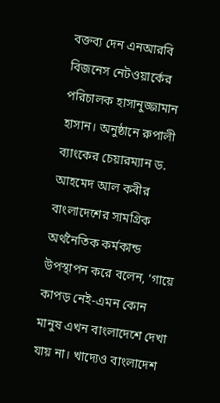বক্তব্য দেন এনআরবি বিজনেস নেটওয়ার্কের পরিচালক হাসানুজ্জামান হাসান। অনুষ্ঠানে রুপালী ব্যাংকের চেয়ারম্যান ড. আহমেদ আল কবীর বাংলাদেশের সামগ্রিক অর্থনৈতিক কর্মকান্ড উপস্থাপন করে বলেন, ‘গায়ে কাপড় নেই-এমন কোন মানুষ এখন বাংলাদেশে দেখা যায় না। খাদ্যেও বাংলাদেশ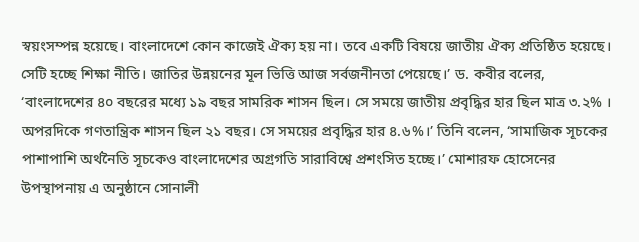স্বয়ংসম্পন্ন হয়েছে। বাংলাদেশে কোন কাজেই ঐক্য হয় না। তবে একটি বিষয়ে জাতীয় ঐক্য প্রতিষ্ঠিত হয়েছে। সেটি হচ্ছে শিক্ষা নীতি। জাতির উন্নয়নের মূল ভিত্তি আজ সর্বজনীনতা পেয়েছে।’ ড. কবীর বলের, ‘বাংলাদেশের ৪০ বছরের মধ্যে ১৯ বছর সামরিক শাসন ছিল। সে সময়ে জাতীয় প্রবৃদ্ধির হার ছিল মাত্র ৩.২% । অপরদিকে গণতান্ত্রিক শাসন ছিল ২১ বছর। সে সময়ের প্রবৃদ্ধির হার ৪.৬%।’ তিনি বলেন, ‘সামাজিক সূচকের পাশাপাশি অর্থনৈতি সূচকেও বাংলাদেশের অগ্রগতি সারাবিশ্বে প্রশংসিত হচ্ছে।’ মোশারফ হোসেনের উপস্থাপনায় এ অনুষ্ঠানে সোনালী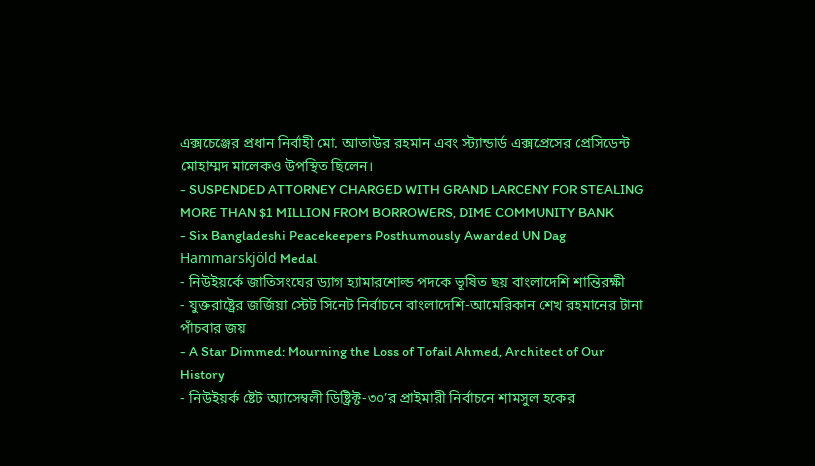এক্সচেঞ্জের প্রধান নির্বাহী মো. আতাউর রহমান এবং স্ট্যান্ডার্ড এক্সপ্রেসের প্রেসিডেন্ট মোহাম্মদ মালেকও উপস্থিত ছিলেন।
- SUSPENDED ATTORNEY CHARGED WITH GRAND LARCENY FOR STEALING MORE THAN $1 MILLION FROM BORROWERS, DIME COMMUNITY BANK
- Six Bangladeshi Peacekeepers Posthumously Awarded UN Dag Hammarskjöld Medal
- নিউইয়র্কে জাতিসংঘের ড্যাগ হ্যামারশোল্ড পদকে ভূষিত ছয় বাংলাদেশি শান্তিরক্ষী
- যুক্তরাষ্ট্রের জর্জিয়া স্টেট সিনেট নির্বাচনে বাংলাদেশি-আমেরিকান শেখ রহমানের টানা পাঁচবার জয়
- A Star Dimmed: Mourning the Loss of Tofail Ahmed, Architect of Our History
- নিউইয়র্ক ষ্টেট অ্যাসেম্বলী ডিষ্ট্রিক্ট-৩০’র প্রাইমারী নির্বাচনে শামসুল হকের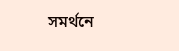সমর্থনে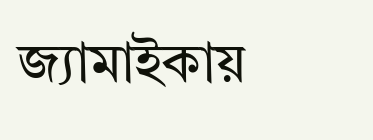জ্যামাইকায়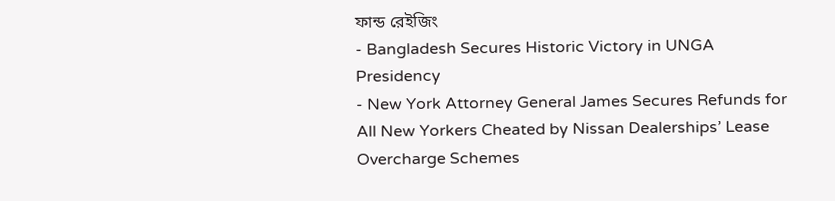ফান্ড রেইজিং
- Bangladesh Secures Historic Victory in UNGA Presidency
- New York Attorney General James Secures Refunds for All New Yorkers Cheated by Nissan Dealerships’ Lease Overcharge Schemes